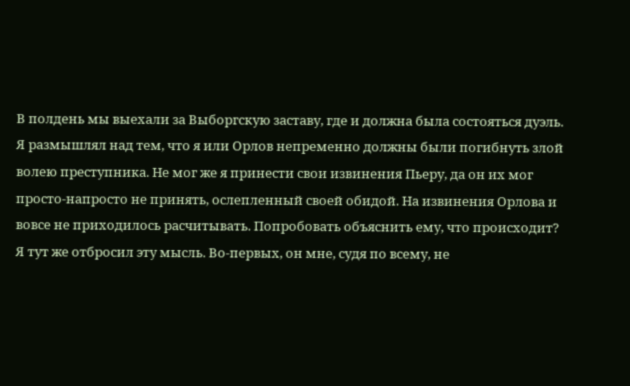В полдень мы выехали за Выборгскую заставу, где и должна была состояться дуэль. Я размышлял над тем, что я или Орлов непременно должны были погибнуть злой волею преступника. Не мог же я принести свои извинения Пьеру, да он их мог просто-напросто не принять, ослепленный своей обидой. На извинения Орлова и вовсе не приходилось расчитывать. Попробовать объяснить ему, что происходит? Я тут же отбросил эту мысль. Во-первых, он мне, судя по всему, не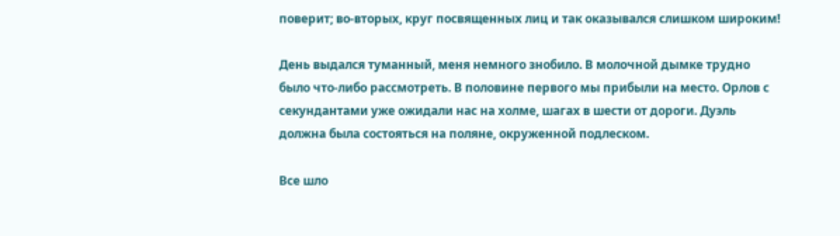поверит; во-вторых, круг посвященных лиц и так оказывался слишком широким!

День выдался туманный, меня немного знобило. В молочной дымке трудно было что-либо рассмотреть. В половине первого мы прибыли на место. Орлов с секундантами уже ожидали нас на холме, шагах в шести от дороги. Дуэль должна была состояться на поляне, окруженной подлеском.

Все шло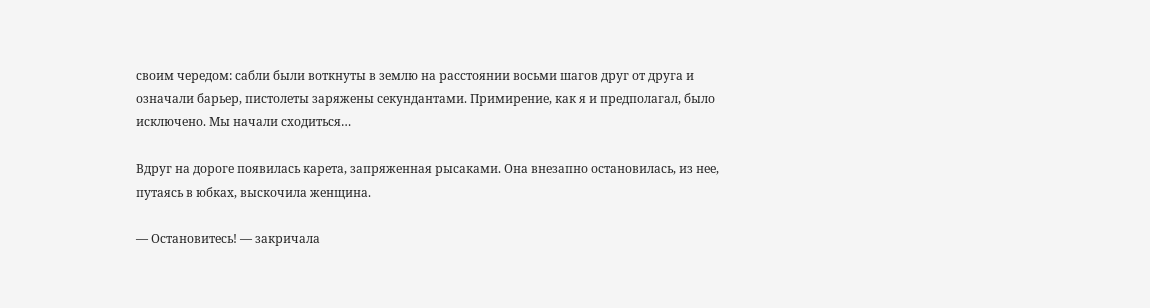своим чередом: сабли были воткнуты в землю на расстоянии восьми шагов друг от друга и означали барьер, пистолеты заряжены секундантами. Примирение, как я и предполагал, было исключено. Мы начали сходиться…

Вдруг на дороге появилась карета, запряженная рысаками. Она внезапно остановилась, из нее, путаясь в юбках, выскочила женщина.

— Остановитесь! — закричала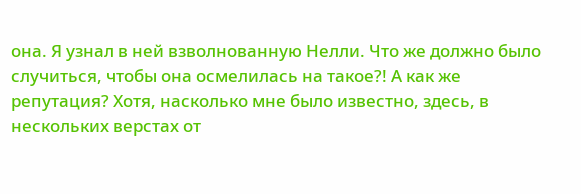она. Я узнал в ней взволнованную Нелли. Что же должно было случиться, чтобы она осмелилась на такое?! А как же репутация? Хотя, насколько мне было известно, здесь, в нескольких верстах от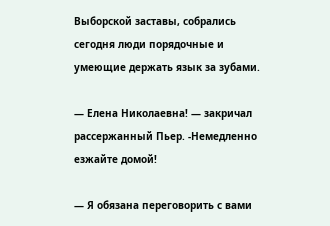Выборской заставы, собрались сегодня люди порядочные и умеющие держать язык за зубами.

— Елена Николаевна! — закричал рассержанный Пьер. -Немедленно езжайте домой!

— Я обязана переговорить с вами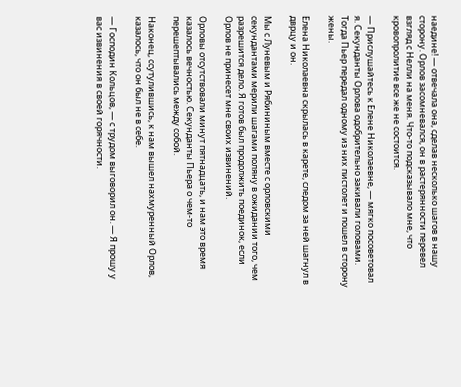наедине! — отвечала она, сделав несколько шагов в нашу сторону. Орлов засомневался, он в растерянности перевел взгляд с Нелли на меня. Что-то подсказывало мне, что кровопролитие все же не состоится.

— Прислушайтесь к Елене Николаевне, — мягко посоветовал я. Секунданты Орлова одобрительно закивали головами. Тогда Пьер передал одному из них пистолет и пошел в сторону жены.

Елена Николаевна скрылась в карете, следом за ней шагнул в дврцу и он.

Мы с Луневым и Рябининым вместе с орловскими секундантами мерили шагами поляну в ожидании того, чем разрешится дело. Я готов был продолжить поединок, если Орлов не принесет мне своих извинений.

Орловы отсутствовали минут пятнадцать, и нам это время казалось вечностью. Секунданты Пьера о чем-то перешептывались между собой.

Наконец, ссутулившись, к нам вышел нахмуренный Орлов, казалось, что он был не в себе.

— Господин Кольцов, — с трудом выговорил он. — Я прошу у вас извинения в своей горячности.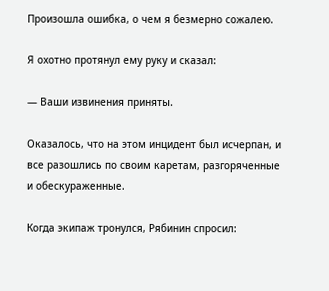Произошла ошибка, о чем я безмерно сожалею.

Я охотно протянул ему руку и сказал:

— Ваши извинения приняты.

Оказалось, что на этом инцидент был исчерпан, и все разошлись по своим каретам, разгоряченные и обескураженные.

Когда экипаж тронулся, Рябинин спросил: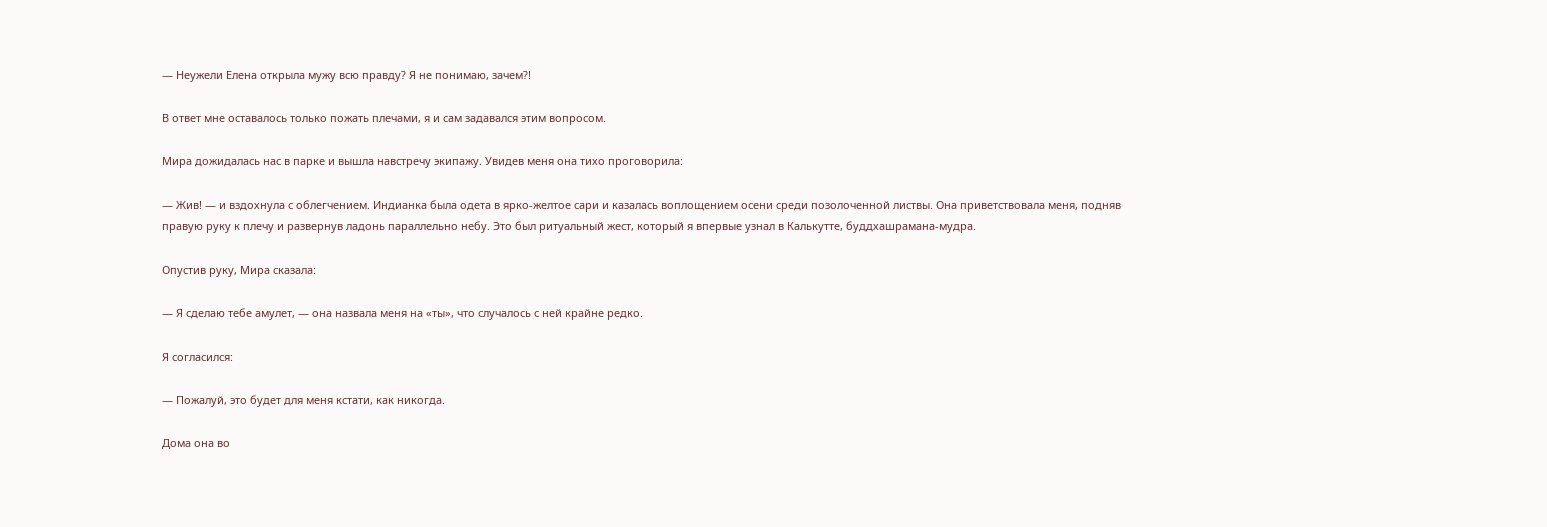— Неужели Елена открыла мужу всю правду? Я не понимаю, зачем?!

В ответ мне оставалось только пожать плечами, я и сам задавался этим вопросом.

Мира дожидалась нас в парке и вышла навстречу экипажу. Увидев меня она тихо проговорила:

— Жив! — и вздохнула с облегчением. Индианка была одета в ярко-желтое сари и казалась воплощением осени среди позолоченной листвы. Она приветствовала меня, подняв правую руку к плечу и развернув ладонь параллельно небу. Это был ритуальный жест, который я впервые узнал в Калькутте, буддхашрамана-мудра.

Опустив руку, Мира сказала:

— Я сделаю тебе амулет, — она назвала меня на «ты», что случалось с ней крайне редко.

Я согласился:

— Пожалуй, это будет для меня кстати, как никогда.

Дома она во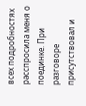всех подробностях расспросила меня о поединке. При разговоре присутствовал и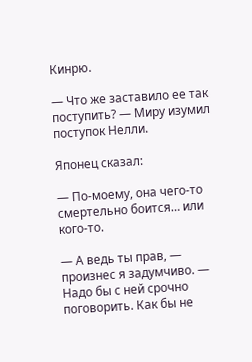Кинрю.

— Что же заставило ее так поступить? — Миру изумил поступок Нелли.

Японец сказал:

— По-моему, она чего-то смертельно боится… или кого-то.

— А ведь ты прав, — произнес я задумчиво. — Надо бы с ней срочно поговорить. Как бы не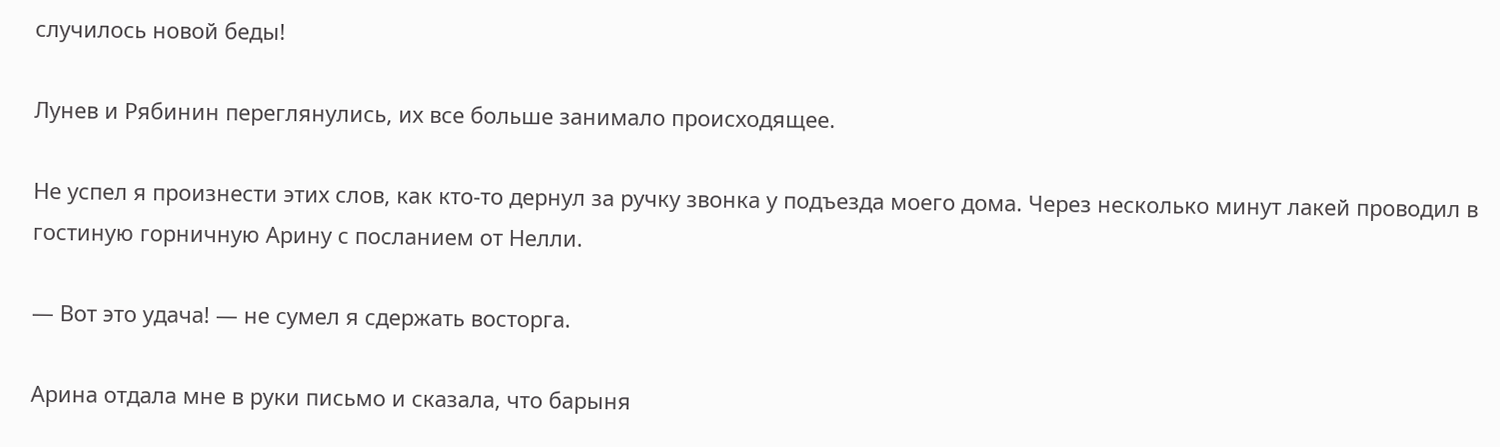случилось новой беды!

Лунев и Рябинин переглянулись, их все больше занимало происходящее.

Не успел я произнести этих слов, как кто-то дернул за ручку звонка у подъезда моего дома. Через несколько минут лакей проводил в гостиную горничную Арину с посланием от Нелли.

— Вот это удача! — не сумел я сдержать восторга.

Арина отдала мне в руки письмо и сказала, что барыня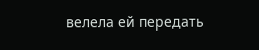велела ей передать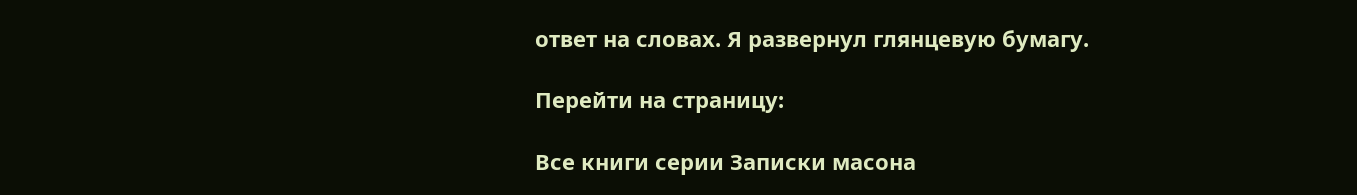ответ на словах. Я развернул глянцевую бумагу.

Перейти на страницу:

Все книги серии Записки масона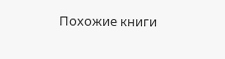Похожие книги